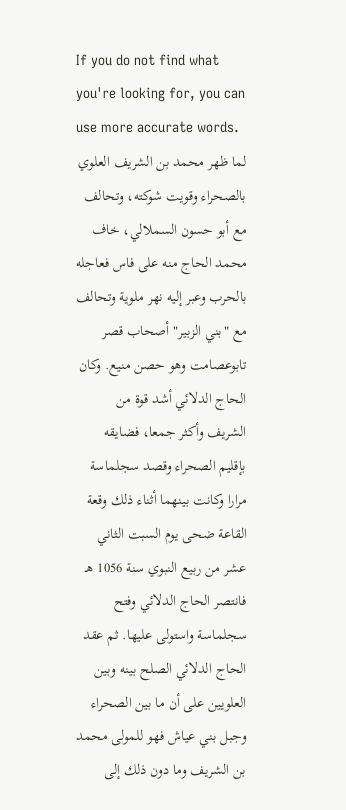If you do not find what you're looking for, you can use more accurate words.
لما ظهر محمد بن الشريف العلوي بالصحراء وقويت شوكته، وتحالف مع أبو حسون السملالي، خاف محمد الحاج منه على فاس فعاجله بالحرب وعبر إليه نهر ملوية وتحالف مع "بني الزبير" أصحاب قصر تابوعصامت وهو حصن منيع. وكان الحاج الدلائي أشد قوة من الشريف وأكثر جمعا، فضايقه بإقليم الصحراء وقصد سجلماسة مرارا وكانت بينهما أثناء ذلك وقعة القاعة ضحى يوم السبت الثاني عشر من ربيع النبوي سنة 1056 هـ فانتصر الحاج الدلائي وفتح سجلماسة واستولى عليها. ثم عقد الحاج الدلائي الصلح بينه وبين العلويين على أن ما بين الصحراء وجبل بني عياش فهو للمولى محمد بن الشريف وما دون ذلك إلى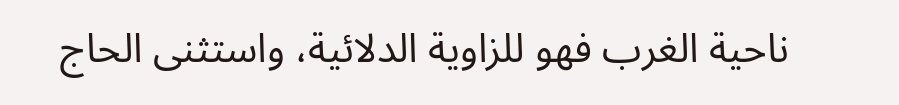ناحية الغرب فهو للزاوية الدلائية، واستثنى الحاج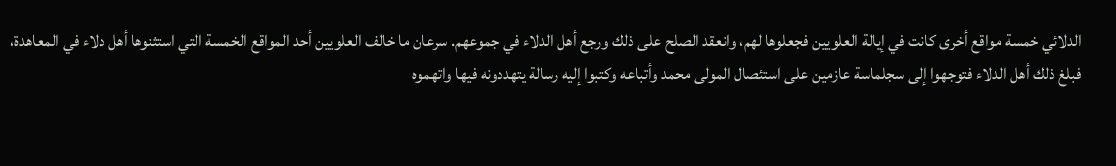الدلائي خمسة مواقع أخرى كانت في إيالة العلويين فجعلوها لهم، وانعقد الصلح على ذلك ورجع أهل الدلاء في جموعهم. سرعان ما خالف العلويين أحد المواقع الخمسة التي استثنوها أهل دلاء في المعاهدة، فبلغ ذلك أهل الدلاء فتوجهوا إلى سجلماسة عازمين على استئصال المولى محمد وأتباعه وكتبوا إليه رسالة يتهددونه فيها واتهموه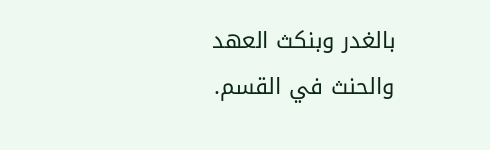بالغدر وبنكث العهد والحنث في القسم.